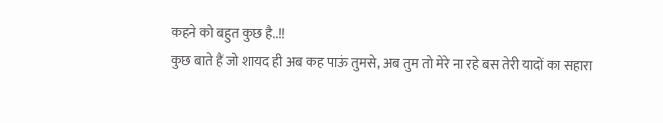कहने को बहुत कुछ है..!!
कुछ बाते हैं जो शायद ही अब कह पाऊं तुमसे, अब तुम तो मेरे ना रहे बस तेरी यादों का सहारा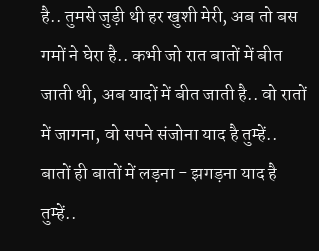है.. तुमसे जुड़ी थी हर खुशी मेरी, अब तो बस गमों ने घेरा है.. कभी जो रात बातों में बीत जाती थी, अब यादों में बीत जाती है.. वो रातों में जागना, वो सपने संजोना याद है तुम्हें.. बातों ही बातों में लड़ना - झगड़ना याद है तुम्हें..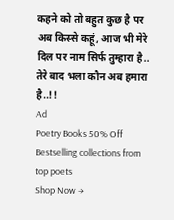कहने को तो बहुत कुछ है पर अब किस्से कहूं, आज भी मेरे दिल पर नाम सिर्फ तुम्हारा है.. तेरे बाद भला कौन अब हमारा है..!!
Ad
Poetry Books 50% Off
Bestselling collections from top poets
Shop Now →